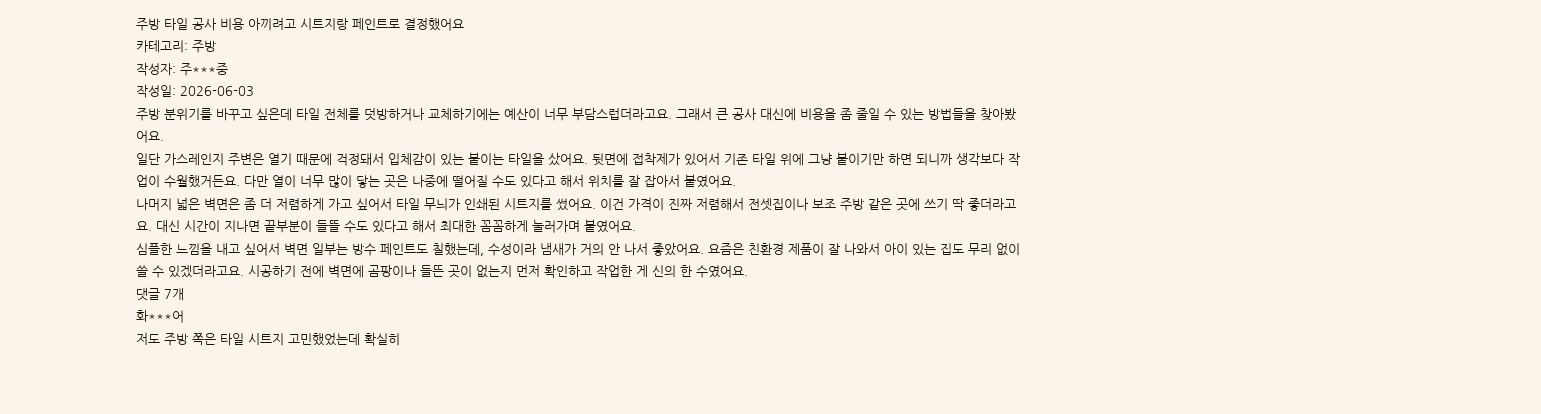주방 타일 공사 비용 아끼려고 시트지랑 페인트로 결정했어요
카테고리: 주방
작성자: 주***중
작성일: 2026-06-03
주방 분위기를 바꾸고 싶은데 타일 전체를 덧방하거나 교체하기에는 예산이 너무 부담스럽더라고요. 그래서 큰 공사 대신에 비용을 좀 줄일 수 있는 방법들을 찾아봤어요.
일단 가스레인지 주변은 열기 때문에 걱정돼서 입체감이 있는 붙이는 타일을 샀어요. 뒷면에 접착제가 있어서 기존 타일 위에 그냥 붙이기만 하면 되니까 생각보다 작업이 수월했거든요. 다만 열이 너무 많이 닿는 곳은 나중에 떨어질 수도 있다고 해서 위치를 잘 잡아서 붙였어요.
나머지 넓은 벽면은 좀 더 저렴하게 가고 싶어서 타일 무늬가 인쇄된 시트지를 썼어요. 이건 가격이 진짜 저렴해서 전셋집이나 보조 주방 같은 곳에 쓰기 딱 좋더라고요. 대신 시간이 지나면 끝부분이 들뜰 수도 있다고 해서 최대한 꼼꼼하게 눌러가며 붙였어요.
심플한 느낌을 내고 싶어서 벽면 일부는 방수 페인트도 칠했는데, 수성이라 냄새가 거의 안 나서 좋았어요. 요즘은 친환경 제품이 잘 나와서 아이 있는 집도 무리 없이 쓸 수 있겠더라고요. 시공하기 전에 벽면에 곰팡이나 들뜬 곳이 없는지 먼저 확인하고 작업한 게 신의 한 수였어요.
댓글 7개
화***어
저도 주방 쪽은 타일 시트지 고민했었는데 확실히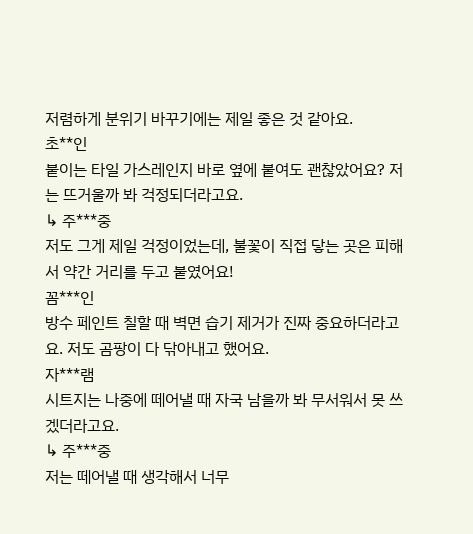저렴하게 분위기 바꾸기에는 제일 좋은 것 같아요.
초**인
붙이는 타일 가스레인지 바로 옆에 붙여도 괜찮았어요? 저는 뜨거울까 봐 걱정되더라고요.
↳ 주***중
저도 그게 제일 걱정이었는데, 불꽃이 직접 닿는 곳은 피해서 약간 거리를 두고 붙였어요!
꼼***인
방수 페인트 칠할 때 벽면 습기 제거가 진짜 중요하더라고요. 저도 곰팡이 다 닦아내고 했어요.
자***램
시트지는 나중에 떼어낼 때 자국 남을까 봐 무서워서 못 쓰겠더라고요.
↳ 주***중
저는 떼어낼 때 생각해서 너무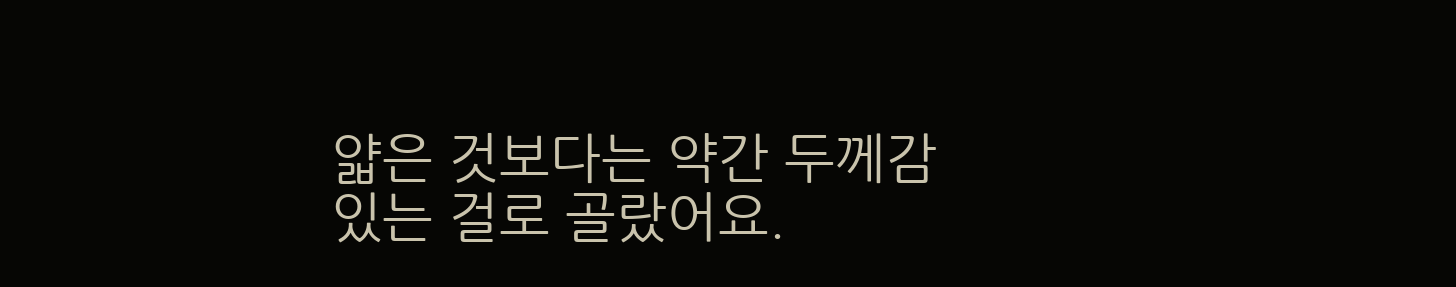얇은 것보다는 약간 두께감 있는 걸로 골랐어요.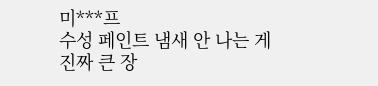미***프
수성 페인트 냄새 안 나는 게 진짜 큰 장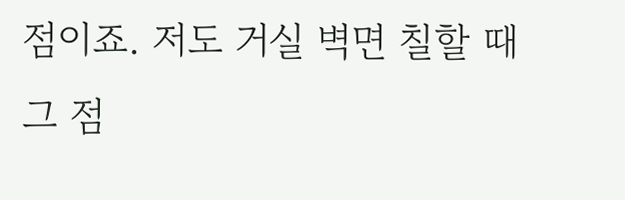점이죠. 저도 거실 벽면 칠할 때 그 점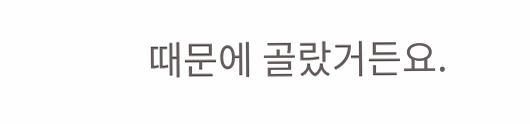때문에 골랐거든요.